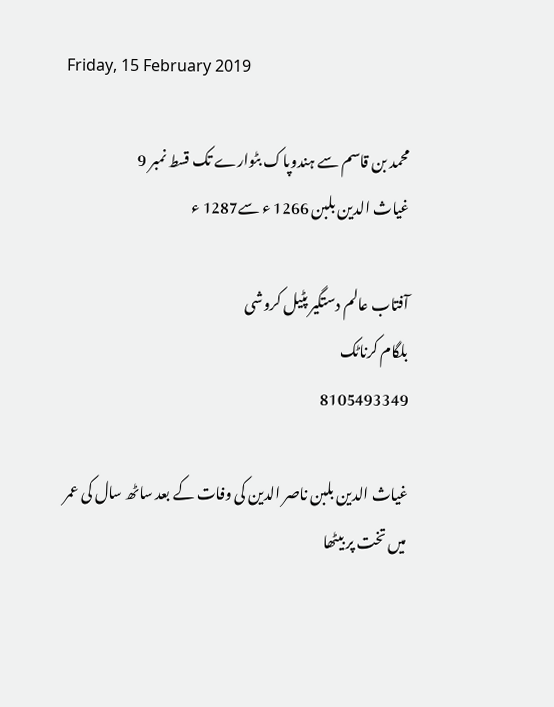Friday, 15 February 2019

محمد بن قاسم سے ہندوپاک بٹوارے تک قسط نمبر 9
غیاث الدین بلبن 1266 ء سے1287 ء

آفتاب عالم دستگیر پٹیل کروشی
بلگام کرناٹک
8105493349

غیاث الدین بلبن ناصر الدین کی وفات کے بعد ساٹھ سال کی عمر میں تخت پر بیٹھا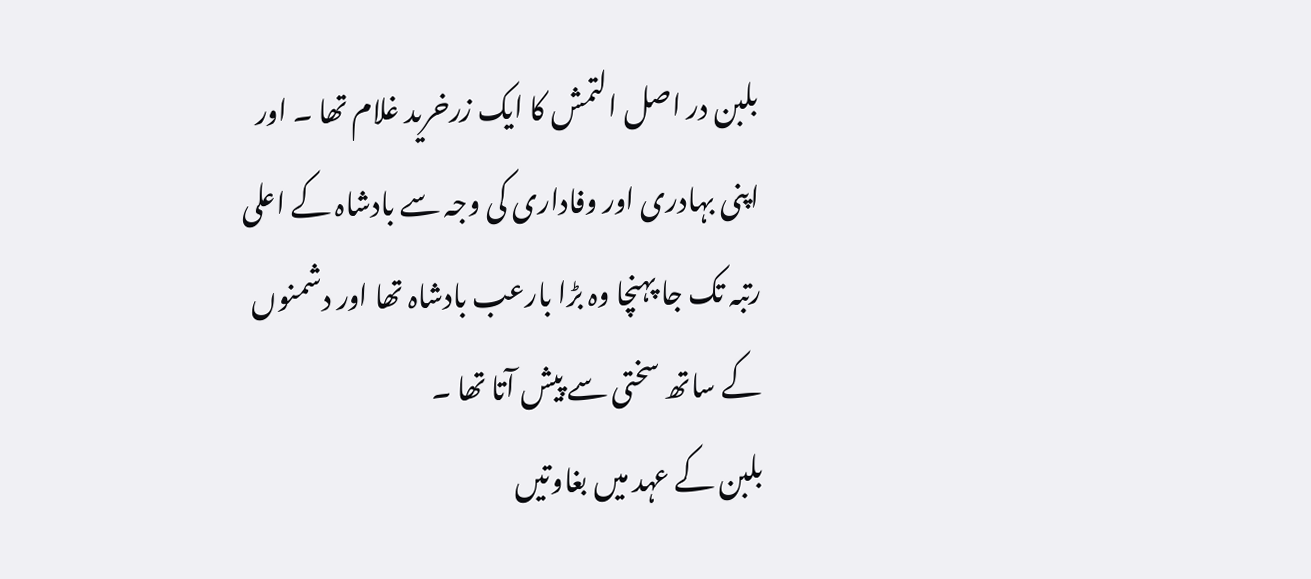بلبن در اصل التمش کا ایک زرخرید غلام تھا ۔ اور اپنی بہادری اور وفاداری کی وجہ سے بادشاہ کے اعلی رتبہ تک جا پہنچا وہ بڑا بارعب بادشاہ تھا اور دشمنوں کے ساتھ سختی سے پیش آتا تھا ۔
بلبن کے عہد میں بغاوتیں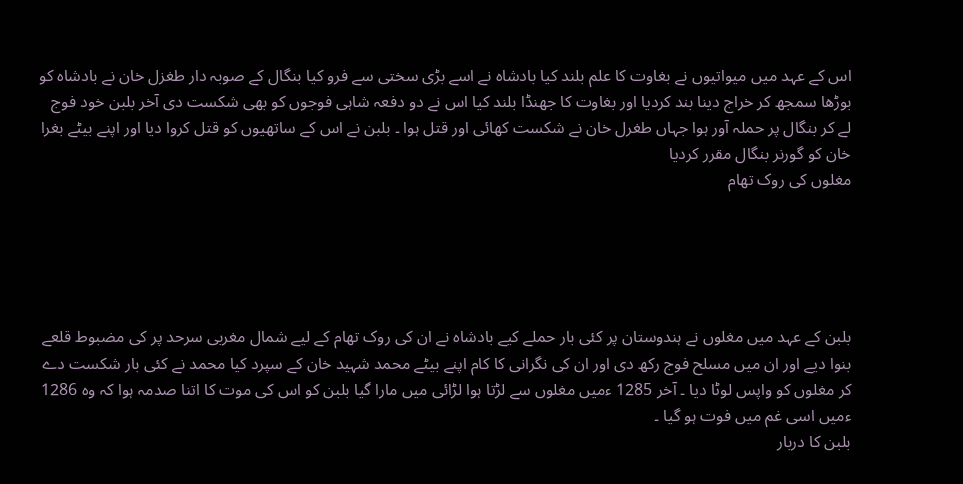اس کے عہد میں میواتیوں نے بغاوت کا علم بلند کیا بادشاہ نے اسے بڑی سختی سے فرو کیا بنگال کے صوبہ دار طغزل خان نے بادشاہ کو بوڑھا سمجھ کر خراج دینا بند کردیا اور بغاوت کا جھنڈا بلند کیا اس نے دو دفعہ شاہی فوجوں کو بھی شکست دی آخر بلبن خود فوج لے کر بنگال پر حملہ آور ہوا جہاں طغرل خان نے شکست کھائی اور قتل ہوا ۔ بلبن نے اس کے ساتھیوں کو قتل کروا دیا اور اپنے بیٹے بغرا خان کو گورنر بنگال مقرر کردیا
مغلوں کی روک تھام





بلبن کے عہد میں مغلوں نے ہندوستان پر کئی بار حملے کیے بادشاہ نے ان کی روک تھام کے لیے شمال مغربی سرحد پر کی مضبوط قلعے بنوا دیے اور ان میں مسلح فوج رکھ دی اور ان کی نگرانی کا کام اپنے بیٹے محمد شہید خان کے سپرد کیا محمد نے کئی بار شکست دے کر مغلوں کو واپس لوٹا دیا ۔ آخر 1285 ءمیں مغلوں سے لڑتا ہوا لڑائی میں مارا گیا بلبن کو اس کی موت کا اتنا صدمہ ہوا کہ وہ 1286 ءمیں اسی غم میں فوت ہو گیا ۔
بلبن کا دربار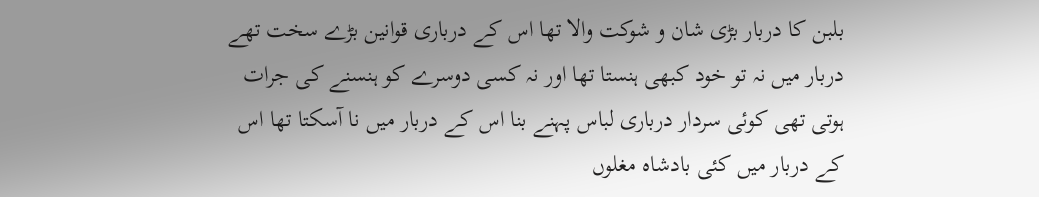بلبن کا دربار بڑی شان و شوکت والا تھا اس کے درباری قوانین بڑے سخت تھے دربار میں نہ تو خود کبھی ہنستا تھا اور نہ کسی دوسرے کو ہنسنے کی جرات ہوتی تھی کوئی سردار درباری لباس پہنے بنا اس کے دربار میں نا آسکتا تھا اس کے دربار میں کئی بادشاہ مغلوں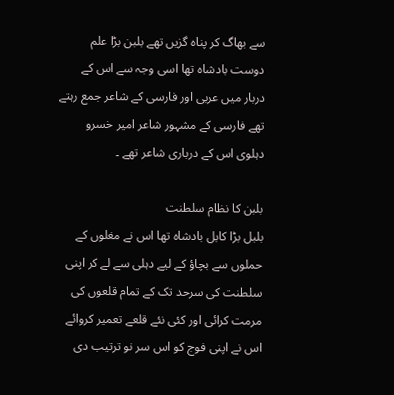سے بھاگ کر پناہ گزیں تھے بلبن بڑا علم دوست بادشاہ تھا اسی وجہ سے اس کے دربار میں عربی اور فارسی کے شاعر جمع رہتے تھے فارسی کے مشہور شاعر امیر خسرو دہلوی اس کے درباری شاعر تھے ۔

بلبن کا نظام سلطنت
بلبل بڑا کابل بادشاہ تھا اس نے مغلوں کے حملوں سے بچاؤ کے لیے دہلی سے لے کر اپنی سلطنت کی سرحد تک کے تمام قلعوں کی مرمت کرائی اور کئی نئے قلعے تعمیر کروائے اس نے اپنی فوج کو اس سر نو ترتیب دی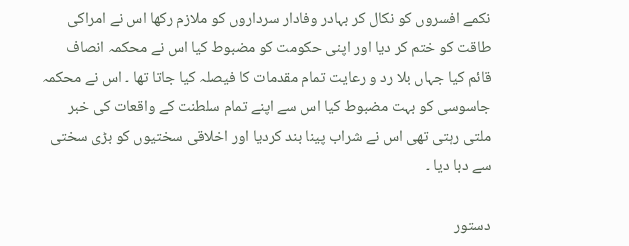نکمے افسروں کو نکال کر بہادر وفادار سرداروں کو ملازم رکھا اس نے امراکی طاقت کو ختم کر دیا اور اپنی حکومت کو مضبوط کیا اس نے محکمہ انصاف قائم کیا جہاں بلا رد و رعایت تمام مقدمات کا فیصلہ کیا جاتا تھا ۔ اس نے محکمہ جاسوسی کو بہت مضبوط کیا اس سے اپنے تمام سلطنت کے واقعات کی خبر ملتی رہتی تھی اس نے شراب پینا بند کردیا اور اخلاقی سختیوں کو بڑی سختی سے دبا دیا ۔

دستور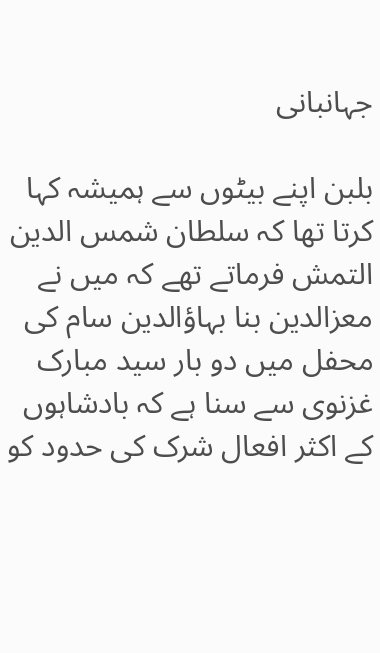جہانبانی

بلبن اپنے بیٹوں سے ہمیشہ کہا کرتا تھا کہ سلطان شمس الدین التمش فرماتے تھے کہ میں نے معزالدین بنا بہاؤالدین سام کی محفل میں دو بار سید مبارک غزنوی سے سنا ہے کہ بادشاہوں کے اکثر افعال شرک کی حدود کو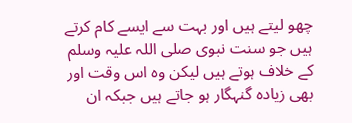چھو لیتے ہیں اور بہت سے ایسے کام کرتے ہیں جو سنت نبوی صلی اللہ علیہ وسلم کے خلاف ہوتے ہیں لیکن وہ اس وقت اور بھی زیادہ گنہگار ہو جاتے ہیں جبکہ ان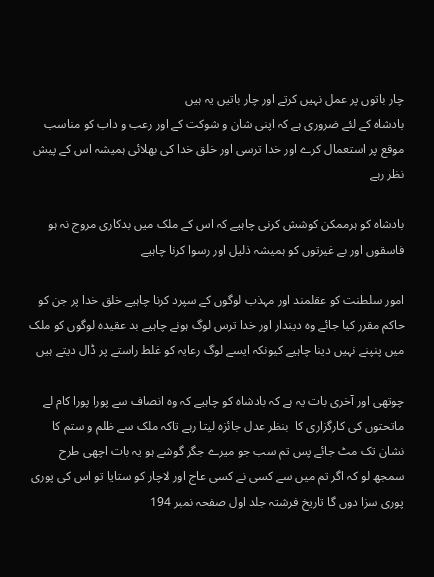چار باتوں پر عمل نہیں کرتے اور چار باتیں یہ ہیں
بادشاہ کے لئے ضروری ہے کہ اپنی شان و شوکت کے اور رعب و داب کو مناسب موقع پر استعمال کرے اور خدا ترسی اور خلق خدا کی بھلائی ہمیشہ اس کے پیش نظر رہے

بادشاہ کو ہرممکن کوشش کرنی چاہیے کہ اس کے ملک میں بدکاری مروج نہ ہو فاسقوں اور بے غیرتوں کو ہمیشہ ذلیل اور رسوا کرنا چاہیے

امور سلطنت کو عقلمند اور مہذب لوگوں کے سپرد کرنا چاہیے خلق خدا پر جن کو حاکم مقرر کیا جائے وہ دیندار اور خدا ترس لوگ ہونے چاہیے بد عقیدہ لوگوں کو ملک میں پنپنے نہیں دینا چاہیے کیونکہ ایسے لوگ رعایہ کو غلط راستے پر ڈال دیتے ہیں

چوتھی اور آخری بات یہ ہے کہ بادشاہ کو چاہیے کہ وہ انصاف سے پورا پورا کام لے ماتحتوں کی کارگزاری کا  بنظر عدل جائزہ لیتا رہے تاکہ ملک سے ظلم و ستم کا نشان تک مٹ جائے پس تم سب جو میرے جگر گوشے ہو یہ بات اچھی طرح سمجھ لو کہ اگر تم میں سے کسی نے کسی عاج اور لاچار کو ستایا تو اس کی پوری پوری سزا دوں گا تاریخ فرشتہ جلد اول صفحہ نمبر 194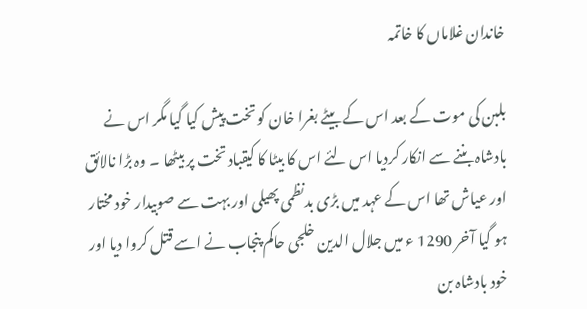خاندان غلاماں کا خاتمہ

بلبن کی موت کے بعد اس کے بیٹے بغرا خان کو تخت پیش کیا گیا مگر اس نے بادشاہ بننے سے انکار کردیا اس لئے اس کا بیٹا کا کیقباد تخت پر بیٹھا ۔ وہ بڑا نالائق اور عیاش تھا اس کے عہد میں بڑی بدنظمی پھیلی اور بہت سے صوبیدار خود مختار ہو گیا آخر 1290 ء میں جلال الدین خلجی حاکم پنجاب نے اسے قتل کروا دیا اور خود بادشاہ بن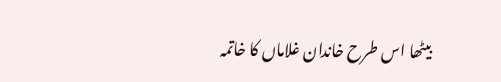بیٹھا اس طرح خاندان غلاماں کا خاتمہ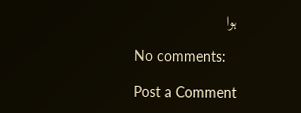ہوا

No comments:

Post a Comment